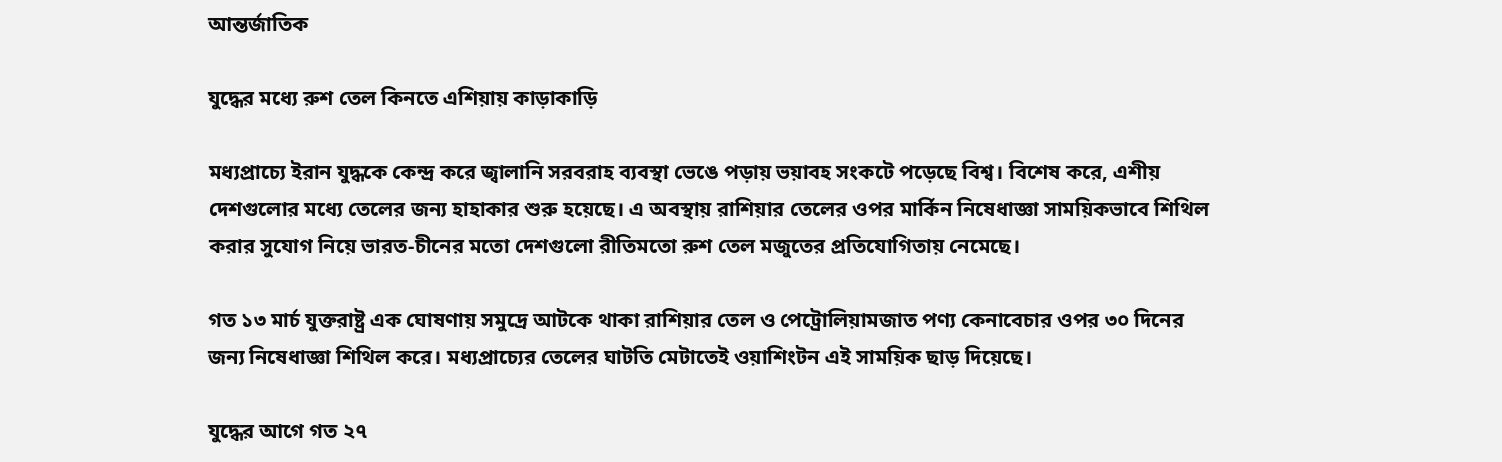আন্তর্জাতিক

যুদ্ধের মধ্যে রুশ তেল কিনতে এশিয়ায় কাড়াকাড়ি

মধ্যপ্রাচ্যে ইরান যুদ্ধকে কেন্দ্র করে জ্বালানি সরবরাহ ব্যবস্থা ভেঙে পড়ায় ভয়াবহ সংকটে পড়েছে বিশ্ব। বিশেষ করে, এশীয় দেশগুলোর মধ্যে তেলের জন্য হাহাকার শুরু হয়েছে। এ অবস্থায় রাশিয়ার তেলের ওপর মার্কিন নিষেধাজ্ঞা সাময়িকভাবে শিথিল করার সুযোগ নিয়ে ভারত-চীনের মতো দেশগুলো রীতিমতো রুশ তেল মজুতের প্রতিযোগিতায় নেমেছে।

গত ১৩ মার্চ যুক্তরাষ্ট্র এক ঘোষণায় সমুদ্রে আটকে থাকা রাশিয়ার তেল ও পেট্রোলিয়ামজাত পণ্য কেনাবেচার ওপর ৩০ দিনের জন্য নিষেধাজ্ঞা শিথিল করে। মধ্যপ্রাচ্যের তেলের ঘাটতি মেটাতেই ওয়াশিংটন এই সাময়িক ছাড় দিয়েছে।

যুদ্ধের আগে গত ২৭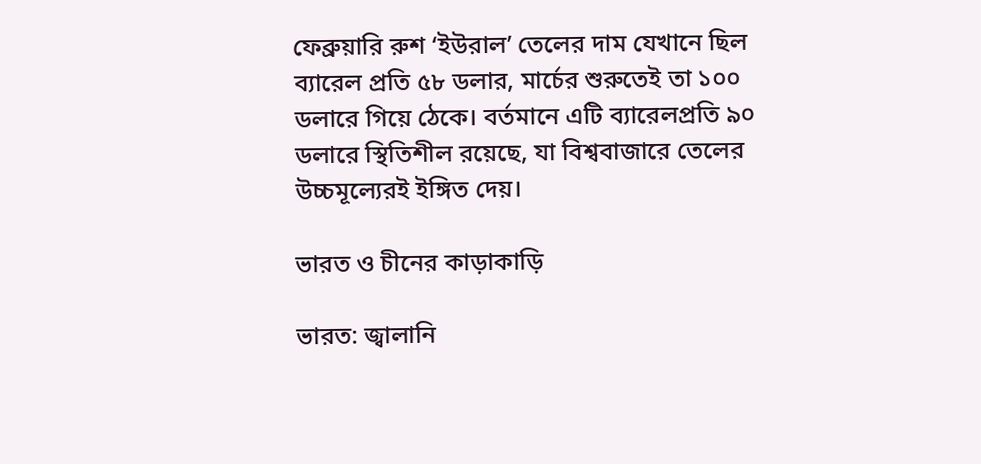ফেব্রুয়ারি রুশ ‘ইউরাল’ তেলের দাম যেখানে ছিল ব্যারেল প্রতি ৫৮ ডলার, মার্চের শুরুতেই তা ১০০ ডলারে গিয়ে ঠেকে। বর্তমানে এটি ব্যারেলপ্রতি ৯০ ডলারে স্থিতিশীল রয়েছে, যা বিশ্ববাজারে তেলের উচ্চমূল্যেরই ইঙ্গিত দেয়।

ভারত ও চীনের কাড়াকাড়ি

ভারত: জ্বালানি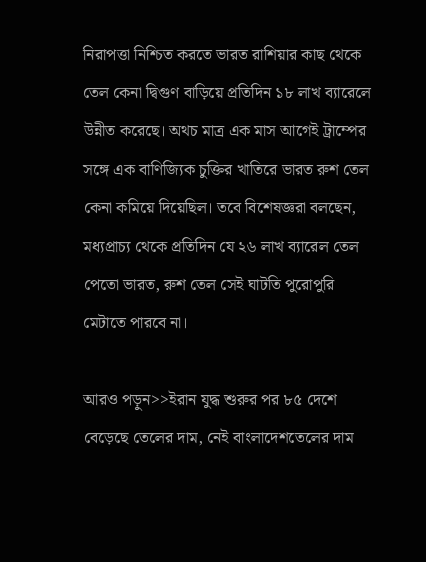নিরাপত্তা নিশ্চিত করতে ভারত রাশিয়ার কাছ থেকে তেল কেনা দ্বিগুণ বাড়িয়ে প্রতিদিন ১৮ লাখ ব্যারেলে উন্নীত করেছে। অথচ মাত্র এক মাস আগেই ট্রাম্পের সঙ্গে এক বাণিজ্যিক চুক্তির খাতিরে ভারত রুশ তেল কেনা কমিয়ে দিয়েছিল। তবে বিশেষজ্ঞরা বলছেন, মধ্যপ্রাচ্য থেকে প্রতিদিন যে ২৬ লাখ ব্যারেল তেল পেতো ভারত, রুশ তেল সেই ঘাটতি পুরোপুরি মেটাতে পারবে না।

আরও পড়ুন>>ইরান যুদ্ধ শুরুর পর ৮৫ দেশে বেড়েছে তেলের দাম, নেই বাংলাদেশতেলের দাম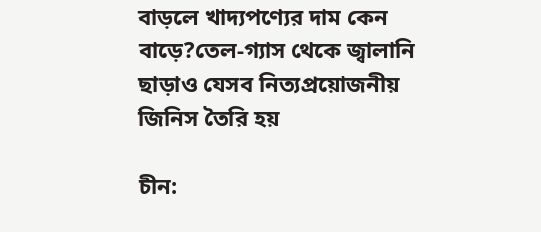বাড়লে খাদ্যপণ্যের দাম কেন বাড়ে?তেল-গ্যাস থেকে জ্বালানি ছাড়াও যেসব নিত্যপ্রয়োজনীয় জিনিস তৈরি হয়

চীন: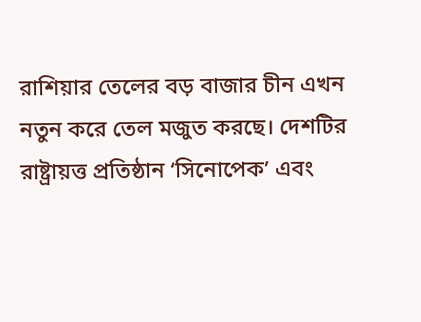রাশিয়ার তেলের বড় বাজার চীন এখন নতুন করে তেল মজুত করছে। দেশটির রাষ্ট্রায়ত্ত প্রতিষ্ঠান ‘সিনোপেক’ এবং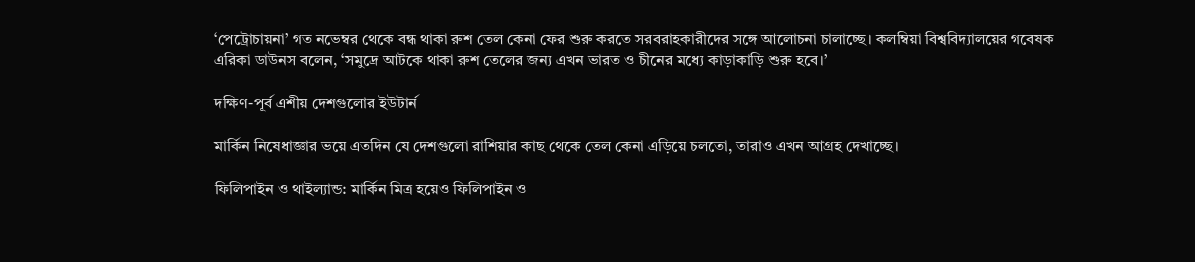‘পেট্রোচায়না’ গত নভেম্বর থেকে বন্ধ থাকা রুশ তেল কেনা ফের শুরু করতে সরবরাহকারীদের সঙ্গে আলোচনা চালাচ্ছে। কলম্বিয়া বিশ্ববিদ্যালয়ের গবেষক এরিকা ডাউনস বলেন, ‘সমুদ্রে আটকে থাকা রুশ তেলের জন্য এখন ভারত ও চীনের মধ্যে কাড়াকাড়ি শুরু হবে।’

দক্ষিণ-পূর্ব এশীয় দেশগুলোর ইউটার্ন

মার্কিন নিষেধাজ্ঞার ভয়ে এতদিন যে দেশগুলো রাশিয়ার কাছ থেকে তেল কেনা এড়িয়ে চলতো, তারাও এখন আগ্রহ দেখাচ্ছে।

ফিলিপাইন ও থাইল্যান্ড: মার্কিন মিত্র হয়েও ফিলিপাইন ও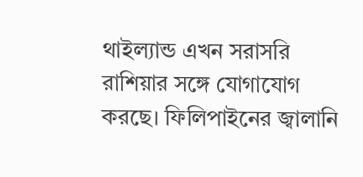থাইল্যান্ড এখন সরাসরি রাশিয়ার সঙ্গে যোগাযোগ করছে। ফিলিপাইনের জ্বালানি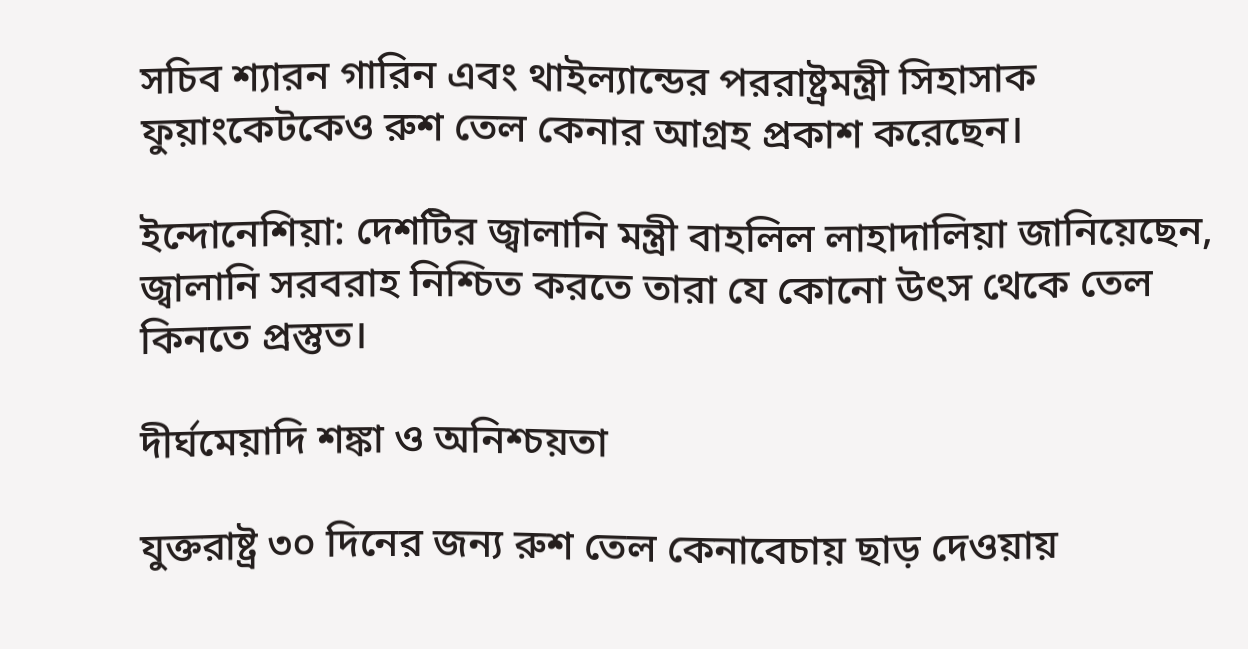সচিব শ্যারন গারিন এবং থাইল্যান্ডের পররাষ্ট্রমন্ত্রী সিহাসাক ফুয়াংকেটকেও রুশ তেল কেনার আগ্রহ প্রকাশ করেছেন।

ইন্দোনেশিয়া: দেশটির জ্বালানি মন্ত্রী বাহলিল লাহাদালিয়া জানিয়েছেন, জ্বালানি সরবরাহ নিশ্চিত করতে তারা যে কোনো উৎস থেকে তেল কিনতে প্রস্তুত।

দীর্ঘমেয়াদি শঙ্কা ও অনিশ্চয়তা

যুক্তরাষ্ট্র ৩০ দিনের জন্য রুশ তেল কেনাবেচায় ছাড় দেওয়ায়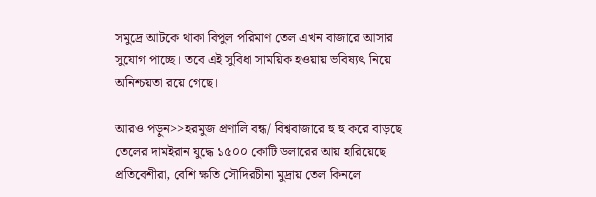সমুদ্রে আটকে থাকা বিপুল পরিমাণ তেল এখন বাজারে আসার সুযোগ পাচ্ছে। তবে এই সুবিধা সাময়িক হওয়ায় ভবিষ্যৎ নিয়ে অনিশ্চয়তা রয়ে গেছে।

আরও পড়ুন>>হরমুজ প্রণালি বন্ধ/ বিশ্ববাজারে হু হু করে বাড়ছে তেলের দামইরান যুদ্ধে ১৫০০ কোটি ডলারের আয় হারিয়েছে প্রতিবেশীরা, বেশি ক্ষতি সৌদিরচীনা মুদ্রায় তেল কিনলে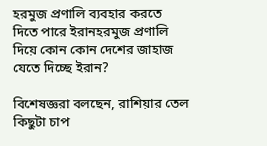হরমুজ প্রণালি ব্যবহার করতে দিতে পারে ইরানহরমুজ প্রণালি দিয়ে কোন কোন দেশের জাহাজ যেতে দিচ্ছে ইরান?

বিশেষজ্ঞরা বলছেন, রাশিয়ার তেল কিছুটা চাপ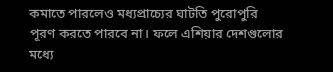কমাতে পারলেও মধ্যপ্রাচ্যের ঘাটতি পুরোপুরি পূরণ করতে পারবে না। ফলে এশিয়ার দেশগুলোর মধ্যে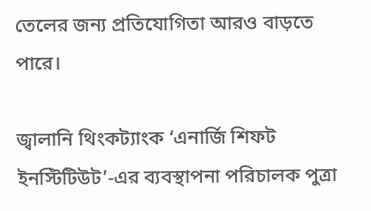তেলের জন্য প্রতিযোগিতা আরও বাড়তে পারে।

জ্বালানি থিংকট্যাংক ‘এনার্জি শিফট ইনস্টিটিউট’-এর ব্যবস্থাপনা পরিচালক পুত্রা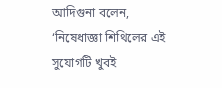আদিগুনা বলেন, ‘নিষেধাজ্ঞা শিথিলের এই সুযোগটি খুবই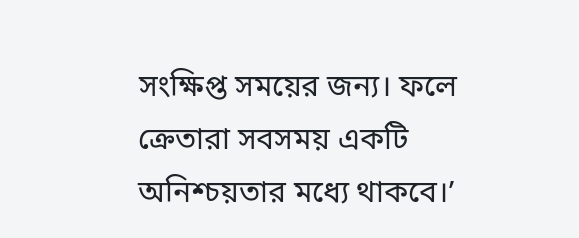সংক্ষিপ্ত সময়ের জন্য। ফলে ক্রেতারা সবসময় একটি অনিশ্চয়তার মধ্যে থাকবে।’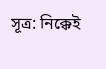সূত্র: নিক্কেই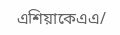এশিয়াকেএএ/